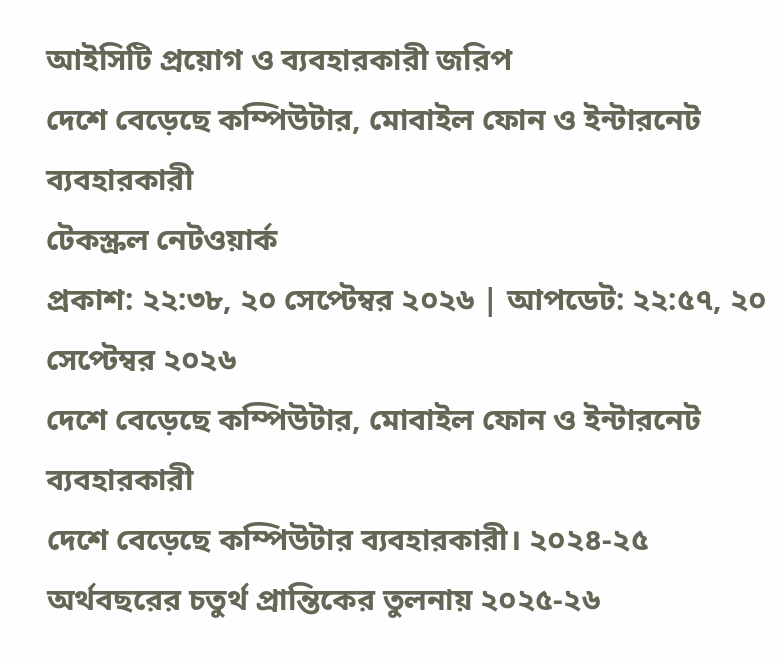আইসিটি প্রয়োগ ও ব্যবহারকারী জরিপ
দেশে বেড়েছে কম্পিউটার, মোবাইল ফোন ও ইন্টারনেট ব্যবহারকারী
টেকস্ক্রল নেটওয়ার্ক
প্রকাশ: ২২:৩৮, ২০ সেপ্টেম্বর ২০২৬ | আপডেট: ২২:৫৭, ২০ সেপ্টেম্বর ২০২৬
দেশে বেড়েছে কম্পিউটার, মোবাইল ফোন ও ইন্টারনেট ব্যবহারকারী
দেশে বেড়েছে কম্পিউটার ব্যবহারকারী। ২০২৪-২৫ অর্থবছরের চতুর্থ প্রান্তিকের তুলনায় ২০২৫-২৬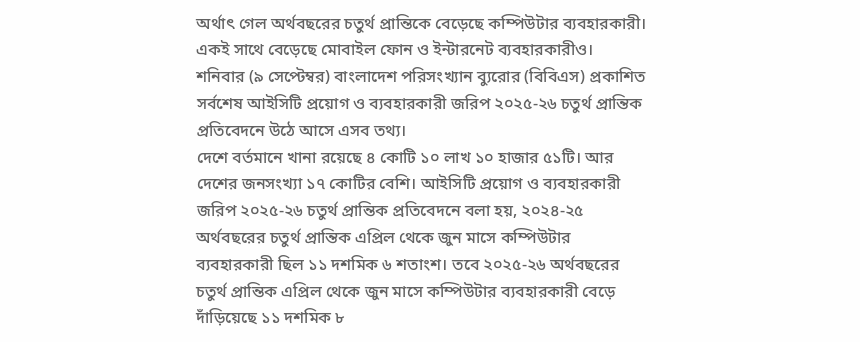অর্থাৎ গেল অর্থবছরের চতুর্থ প্রান্তিকে বেড়েছে কম্পিউটার ব্যবহারকারী। একই সাথে বেড়েছে মোবাইল ফোন ও ইন্টারনেট ব্যবহারকারীও।
শনিবার (৯ সেপ্টেম্বর) বাংলাদেশ পরিসংখ্যান ব্যুরোর (বিবিএস) প্রকাশিত সর্বশেষ আইসিটি প্রয়োগ ও ব্যবহারকারী জরিপ ২০২৫-২৬ চতুর্থ প্রান্তিক প্রতিবেদনে উঠে আসে এসব তথ্য।
দেশে বর্তমানে খানা রয়েছে ৪ কোটি ১০ লাখ ১০ হাজার ৫১টি। আর দেশের জনসংখ্যা ১৭ কোটির বেশি। আইসিটি প্রয়োগ ও ব্যবহারকারী জরিপ ২০২৫-২৬ চতুর্থ প্রান্তিক প্রতিবেদনে বলা হয়, ২০২৪-২৫ অর্থবছরের চতুর্থ প্রান্তিক এপ্রিল থেকে জুন মাসে কম্পিউটার ব্যবহারকারী ছিল ১১ দশমিক ৬ শতাংশ। তবে ২০২৫-২৬ অর্থবছরের চতুর্থ প্রান্তিক এপ্রিল থেকে জুন মাসে কম্পিউটার ব্যবহারকারী বেড়ে দাঁড়িয়েছে ১১ দশমিক ৮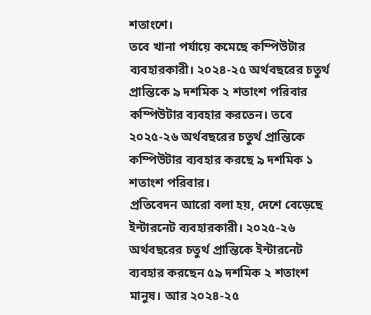শতাংশে।
তবে খানা পর্যায়ে কমেছে কম্পিউটার ব্যবহারকারী। ২০২৪-২৫ অর্থবছরের চতুর্থ প্রান্তিকে ৯ দশমিক ২ শতাংশ পরিবার কম্পিউটার ব্যবহার করতেন। তবে ২০২৫-২৬ অর্থবছরের চতুর্থ প্রান্তিকে কম্পিউটার ব্যবহার করছে ৯ দশমিক ১ শতাংশ পরিবার।
প্রতিবেদন আরো বলা হয়, দেশে বেড়েছে ইন্টারনেট ব্যবহারকারী। ২০২৫-২৬ অর্থবছরের চতুর্থ প্রান্তিকে ইন্টারনেট ব্যবহার করছেন ৫৯ দশমিক ২ শতাংশ মানুষ। আর ২০২৪-২৫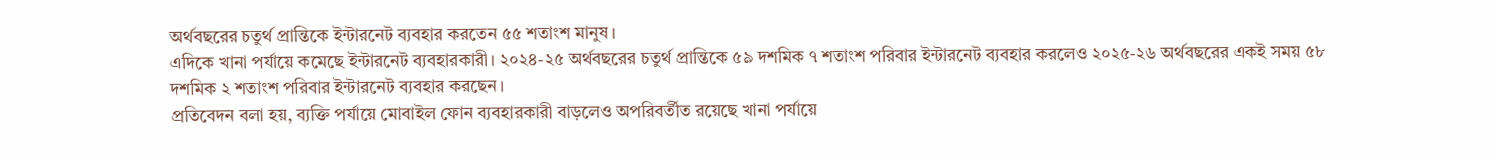অর্থবছরের চতুর্থ প্রান্তিকে ইন্টারনেট ব্যবহার করতেন ৫৫ শতাংশ মানুষ।
এদিকে খানা পর্যায়ে কমেছে ইন্টারনেট ব্যবহারকারী। ২০২৪-২৫ অর্থবছরের চতুর্থ প্রান্তিকে ৫৯ দশমিক ৭ শতাংশ পরিবার ইন্টারনেট ব্যবহার করলেও ২০২৫-২৬ অর্থবছরের একই সময় ৫৮ দশমিক ২ শতাংশ পরিবার ইন্টারনেট ব্যবহার করছেন।
প্রতিবেদন বলা হয়, ব্যক্তি পর্যায়ে মোবাইল ফোন ব্যবহারকারী বাড়লেও অপরিবর্তীত রয়েছে খানা পর্যায়ে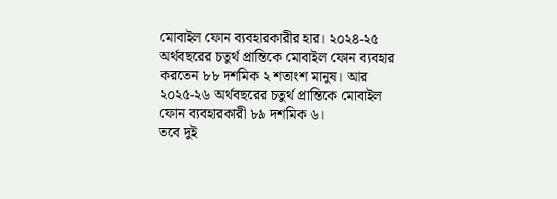মোবাইল ফোন ব্যবহারকারীর হার। ২০২৪-২৫ অর্থবছরের চতুর্থ প্রান্তিকে মোবাইল ফোন ব্যবহার করতেন ৮৮ দশমিক ২ শতাংশ মানুষ। আর ২০২৫-২৬ অর্থবছরের চতুর্থ প্রান্তিকে মোবাইল ফোন ব্যবহারকারী ৮৯ দশমিক ৬।
তবে দুই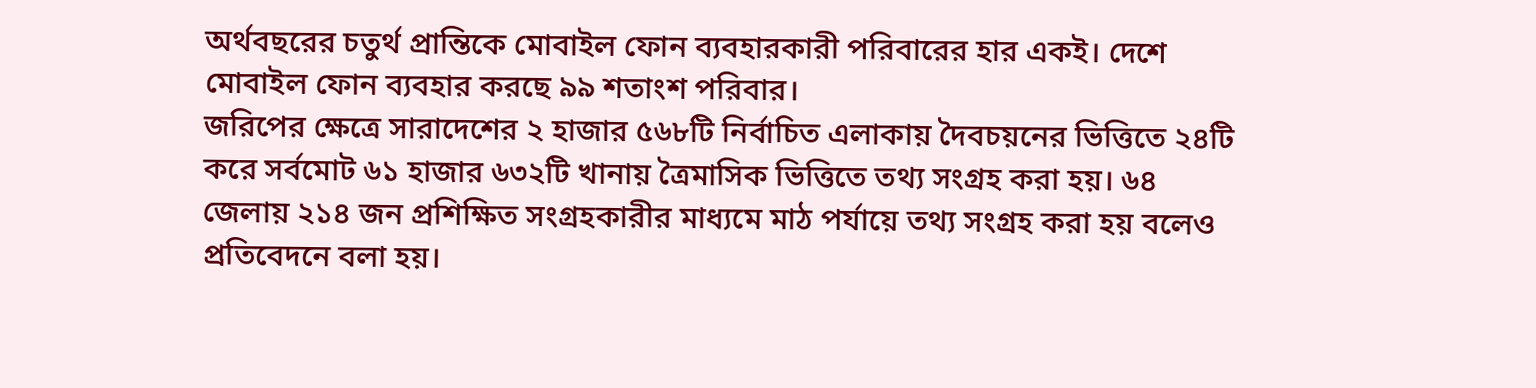অর্থবছরের চতুর্থ প্রান্তিকে মোবাইল ফোন ব্যবহারকারী পরিবারের হার একই। দেশে মোবাইল ফোন ব্যবহার করছে ৯৯ শতাংশ পরিবার।
জরিপের ক্ষেত্রে সারাদেশের ২ হাজার ৫৬৮টি নির্বাচিত এলাকায় দৈবচয়নের ভিত্তিতে ২৪টি করে সর্বমোট ৬১ হাজার ৬৩২টি খানায় ত্রৈমাসিক ভিত্তিতে তথ্য সংগ্রহ করা হয়। ৬৪ জেলায় ২১৪ জন প্রশিক্ষিত সংগ্রহকারীর মাধ্যমে মাঠ পর্যায়ে তথ্য সংগ্রহ করা হয় বলেও প্রতিবেদনে বলা হয়।